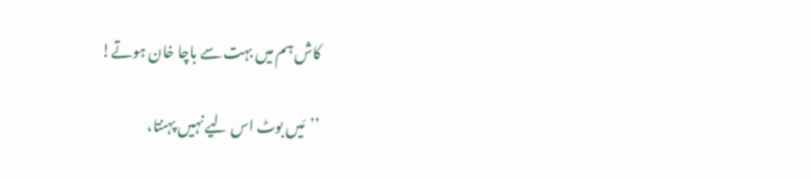کاش ہم میں بہت سے باچا خان ہوتے!

’’مَیں بوٹ اس لیے نہیں پہنتا،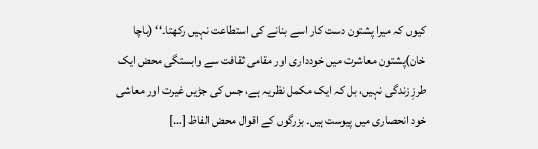کیوں کہ میرا پشتون دست کار اسے بنانے کی استطاعت نہیں رکھتا۔‘‘ (باچا خان)پشتون معاشرت میں خودداری اور مقامی ثقافت سے وابستگی محض ایک طرزِ زندگی نہیں، بل کہ ایک مکمل نظریہ ہے، جس کی جڑیں غیرت اور معاشی خود انحصاری میں پیوست ہیں۔ بزرگوں کے اقوال محض الفاظ […]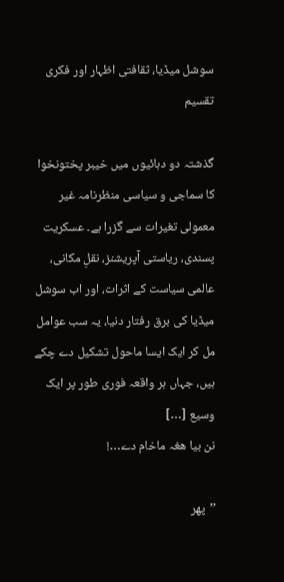سوشل میڈیا، ثقافتی اظہار اور فکری تقسیم

گذشتہ دو دہائیوں میں خیبر پختونخوا کا سماجی و سیاسی منظرنامہ غیر معمولی تغیرات سے گزرا ہے۔ عسکریت پسندی، ریاستی آپریشنز، نقلِ مکانی، عالمی سیاست کے اثرات، اور اب سوشل میڈیا کی برق رفتار دنیا، یہ سب عوامل مل کر ایک ایسا ماحول تشکیل دے چکے ہیں، جہاں ہر واقعہ فوری طور پر ایک وسیع […]
نن بیا ھغہ ماخام دے…!

’’پھر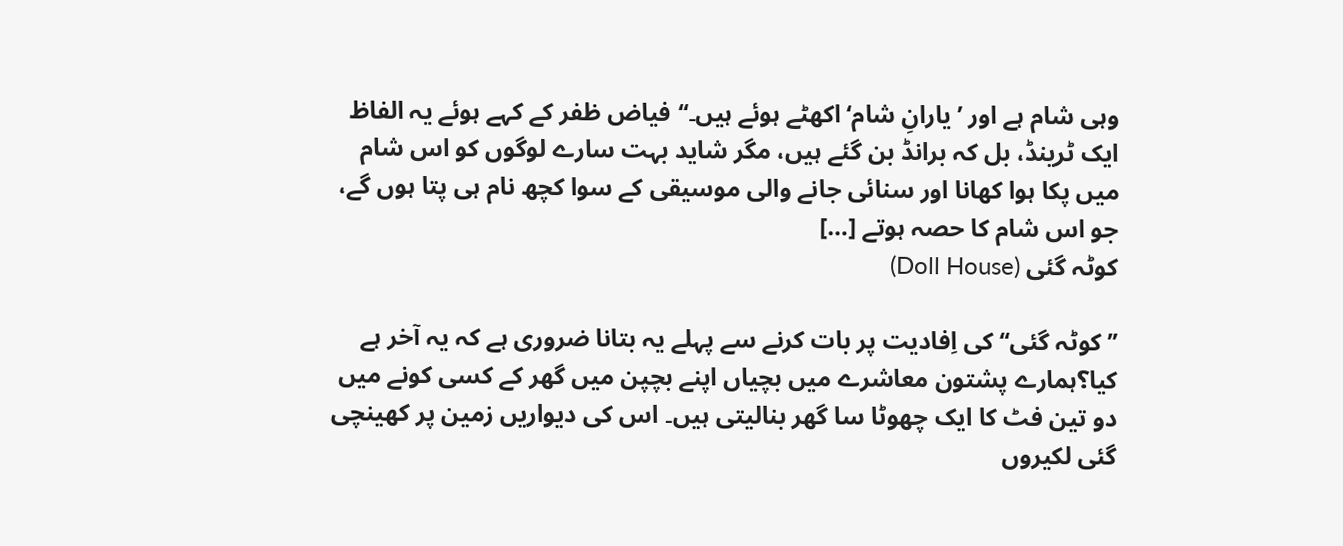وہی شام ہے اور ’یارانِ شام‘ اکھٹے ہوئے ہیں۔‘‘فیاض ظفر کے کہے ہوئے یہ الفاظ ایک ٹرینڈ، بل کہ برانڈ بن گئے ہیں، مگر شاید بہت سارے لوگوں کو اس شام میں پکا ہوا کھانا اور سنائی جانے والی موسیقی کے سوا کچھ نام ہی پتا ہوں گے، جو اس شام کا حصہ ہوتے […]
کوٹہ گئی (Doll House)

’’کوٹہ گئی‘‘ کی اِفادیت پر بات کرنے سے پہلے یہ بتانا ضروری ہے کہ یہ آخر ہے کیا؟ہمارے پشتون معاشرے میں بچیاں اپنے بچپن میں گھر کے کسی کونے میں دو تین فٹ کا ایک چھوٹا سا گھر بنالیتی ہیں۔ اس کی دیواریں زمین پر کھینچی گئی لکیروں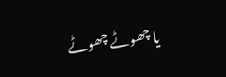یا چھوٹے چھوٹے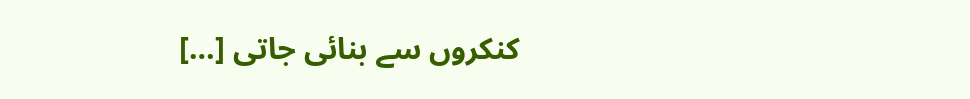کنکروں سے بنائی جاتی […]